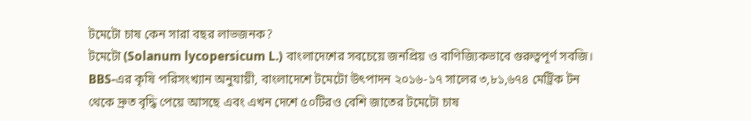টমেটো চাষ কেন সারা বছর লাভজনক?
টমেটো (Solanum lycopersicum L.) বাংলাদেশের সবচেয়ে জনপ্রিয় ও বাণিজ্যিকভাবে গুরুত্বপূর্ণ সবজি। BBS-এর কৃষি পরিসংখ্যান অনুযায়ী, বাংলাদেশে টমেটো উৎপাদন ২০১৬-১৭ সালের ৩,৮১,৬৭৪ মেট্রিক টন থেকে দ্রুত বৃদ্ধি পেয়ে আসছে এবং এখন দেশে ৫০টিরও বেশি জাতের টমেটো চাষ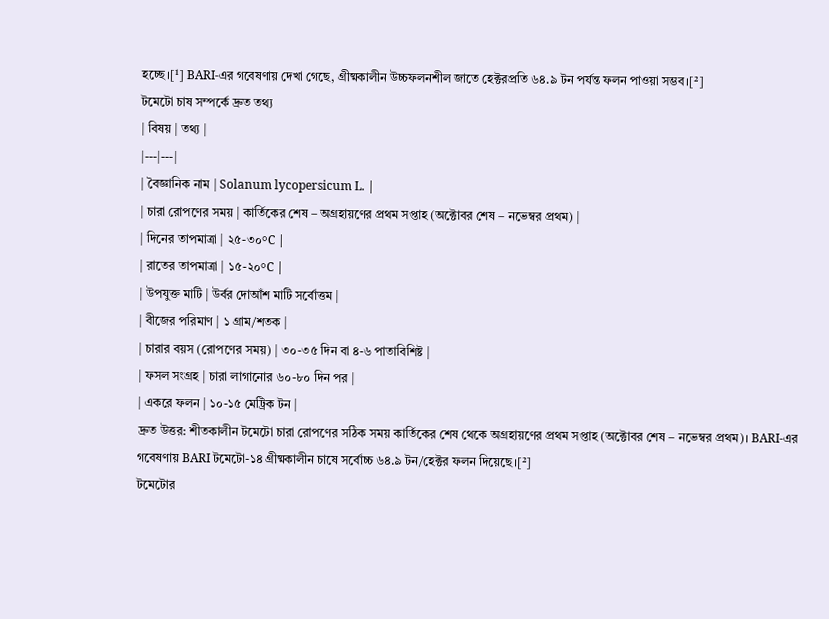হচ্ছে।[¹] BARI-এর গবেষণায় দেখা গেছে, গ্রীষ্মকালীন উচ্চফলনশীল জাতে হেক্টরপ্রতি ৬৪.৯ টন পর্যন্ত ফলন পাওয়া সম্ভব।[²]
টমেটো চাষ সম্পর্কে দ্রুত তথ্য
| বিষয় | তথ্য |
|---|---|
| বৈজ্ঞানিক নাম | Solanum lycopersicum L. |
| চারা রোপণের সময় | কার্তিকের শেষ – অগ্রহায়ণের প্রথম সপ্তাহ (অক্টোবর শেষ – নভেম্বর প্রথম) |
| দিনের তাপমাত্রা | ২৫-৩০°C |
| রাতের তাপমাত্রা | ১৫-২০°C |
| উপযুক্ত মাটি | উর্বর দোআঁশ মাটি সর্বোত্তম |
| বীজের পরিমাণ | ১ গ্রাম/শতক |
| চারার বয়স (রোপণের সময়) | ৩০-৩৫ দিন বা ৪-৬ পাতাবিশিষ্ট |
| ফসল সংগ্রহ | চারা লাগানোর ৬০-৮০ দিন পর |
| একরে ফলন | ১০-১৫ মেট্রিক টন |
দ্রুত উত্তর: শীতকালীন টমেটো চারা রোপণের সঠিক সময় কার্তিকের শেষ থেকে অগ্রহায়ণের প্রথম সপ্তাহ (অক্টোবর শেষ – নভেম্বর প্রথম)। BARI-এর গবেষণায় BARI টমেটো-১৪ গ্রীষ্মকালীন চাষে সর্বোচ্চ ৬৪.৯ টন/হেক্টর ফলন দিয়েছে।[²]
টমেটোর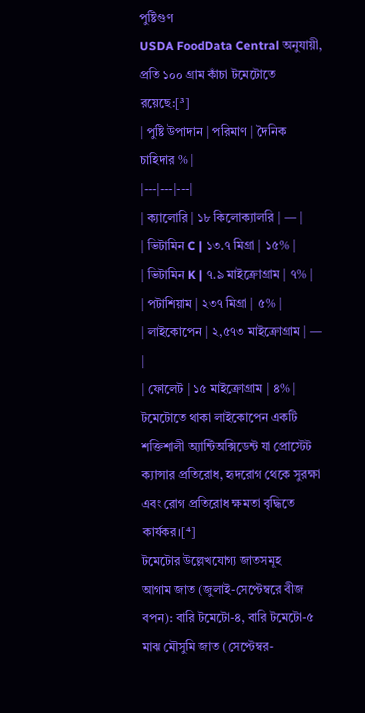পুষ্টিগুণ
USDA FoodData Central অনুযায়ী, প্রতি ১০০ গ্রাম কাঁচা টমেটোতে রয়েছে:[³]
| পুষ্টি উপাদান | পরিমাণ | দৈনিক চাহিদার % |
|---|---|---|
| ক্যালোরি | ১৮ কিলোক্যালরি | — |
| ভিটামিন C | ১৩.৭ মিগ্রা | ১৫% |
| ভিটামিন K | ৭.৯ মাইক্রোগ্রাম | ৭% |
| পটাশিয়াম | ২৩৭ মিগ্রা | ৫% |
| লাইকোপেন | ২,৫৭৩ মাইক্রোগ্রাম | — |
| ফোলেট | ১৫ মাইক্রোগ্রাম | ৪% |
টমেটোতে থাকা লাইকোপেন একটি শক্তিশালী অ্যান্টিঅক্সিডেন্ট যা প্রোস্টেট ক্যান্সার প্রতিরোধ, হৃদরোগ থেকে সুরক্ষা এবং রোগ প্রতিরোধ ক্ষমতা বৃদ্ধিতে কার্যকর।[⁴]
টমেটোর উল্লেখযোগ্য জাতসমূহ
আগাম জাত (জুলাই-সেপ্টেম্বরে বীজ বপন): বারি টমেটো-৪, বারি টমেটো-৫
মাঝ মৌসুমি জাত (সেপ্টেম্বর-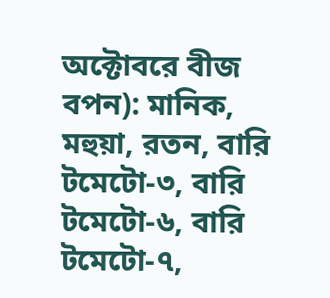অক্টোবরে বীজ বপন): মানিক, মহুয়া, রতন, বারি টমেটো-৩, বারি টমেটো-৬, বারি টমেটো-৭,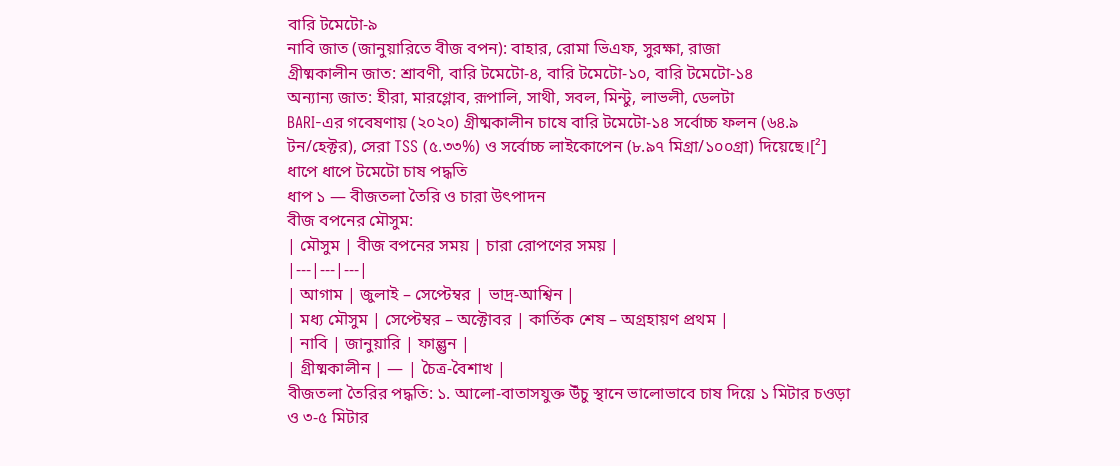বারি টমেটো-৯
নাবি জাত (জানুয়ারিতে বীজ বপন): বাহার, রোমা ভিএফ, সুরক্ষা, রাজা
গ্রীষ্মকালীন জাত: শ্রাবণী, বারি টমেটো-৪, বারি টমেটো-১০, বারি টমেটো-১৪
অন্যান্য জাত: হীরা, মারগ্লোব, রূপালি, সাথী, সবল, মিন্টু, লাভলী, ডেলটা
BARI-এর গবেষণায় (২০২০) গ্রীষ্মকালীন চাষে বারি টমেটো-১৪ সর্বোচ্চ ফলন (৬৪.৯ টন/হেক্টর), সেরা TSS (৫.৩৩%) ও সর্বোচ্চ লাইকোপেন (৮.৯৭ মিগ্রা/১০০গ্রা) দিয়েছে।[²]
ধাপে ধাপে টমেটো চাষ পদ্ধতি
ধাপ ১ — বীজতলা তৈরি ও চারা উৎপাদন
বীজ বপনের মৌসুম:
| মৌসুম | বীজ বপনের সময় | চারা রোপণের সময় |
|---|---|---|
| আগাম | জুলাই – সেপ্টেম্বর | ভাদ্র-আশ্বিন |
| মধ্য মৌসুম | সেপ্টেম্বর – অক্টোবর | কার্তিক শেষ – অগ্রহায়ণ প্রথম |
| নাবি | জানুয়ারি | ফাল্গুন |
| গ্রীষ্মকালীন | — | চৈত্র-বৈশাখ |
বীজতলা তৈরির পদ্ধতি: ১. আলো-বাতাসযুক্ত উঁচু স্থানে ভালোভাবে চাষ দিয়ে ১ মিটার চওড়া ও ৩-৫ মিটার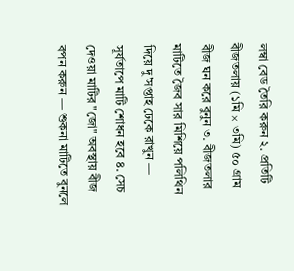লম্বা বেড তৈরি করুন ২. প্রতিটি বীজতলায় (১মি × ৩মি) ৫০ গ্রাম বীজ ঘন করে বুনুন ৩. বীজতলার মাটিতে জৈব সার মিশিয়ে পলিথিন দিয়ে দু'সপ্তাহ ঢেকে রাখুন — সূর্যতাপে মাটি শোধন হবে ৪. সেচ দেওয়া মাটির "জো" অবস্থায় বীজ বপন করুন — শুকনা মাটিতে বুনলে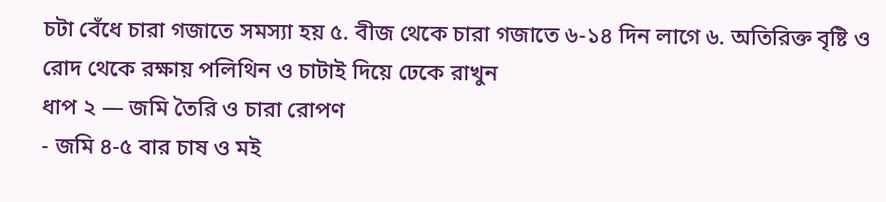চটা বেঁধে চারা গজাতে সমস্যা হয় ৫. বীজ থেকে চারা গজাতে ৬-১৪ দিন লাগে ৬. অতিরিক্ত বৃষ্টি ও রোদ থেকে রক্ষায় পলিথিন ও চাটাই দিয়ে ঢেকে রাখুন
ধাপ ২ — জমি তৈরি ও চারা রোপণ
- জমি ৪-৫ বার চাষ ও মই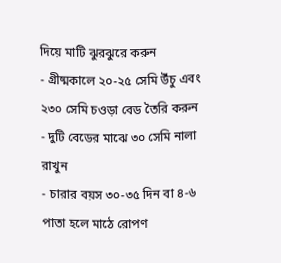দিয়ে মাটি ঝুরঝুরে করুন
- গ্রীষ্মকালে ২০-২৫ সেমি উঁচু এবং ২৩০ সেমি চওড়া বেড তৈরি করুন
- দুটি বেডের মাঝে ৩০ সেমি নালা রাখুন
- চারার বয়স ৩০-৩৫ দিন বা ৪-৬ পাতা হলে মাঠে রোপণ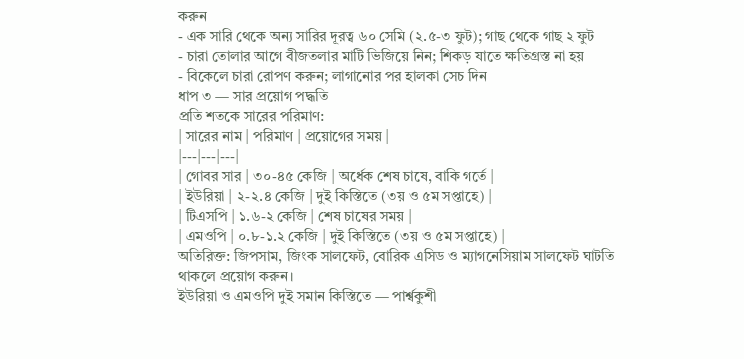করুন
- এক সারি থেকে অন্য সারির দূরত্ব ৬০ সেমি (২.৫-৩ ফুট); গাছ থেকে গাছ ২ ফুট
- চারা তোলার আগে বীজতলার মাটি ভিজিয়ে নিন; শিকড় যাতে ক্ষতিগ্রস্ত না হয়
- বিকেলে চারা রোপণ করুন; লাগানোর পর হালকা সেচ দিন
ধাপ ৩ — সার প্রয়োগ পদ্ধতি
প্রতি শতকে সারের পরিমাণ:
| সারের নাম | পরিমাণ | প্রয়োগের সময় |
|---|---|---|
| গোবর সার | ৩০-৪৫ কেজি | অর্ধেক শেষ চাষে, বাকি গর্তে |
| ইউরিয়া | ২-২.৪ কেজি | দুই কিস্তিতে (৩য় ও ৫ম সপ্তাহে) |
| টিএসপি | ১.৬-২ কেজি | শেষ চাষের সময় |
| এমওপি | ০.৮-১.২ কেজি | দুই কিস্তিতে (৩য় ও ৫ম সপ্তাহে) |
অতিরিক্ত: জিপসাম, জিংক সালফেট, বোরিক এসিড ও ম্যাগনেসিয়াম সালফেট ঘাটতি থাকলে প্রয়োগ করুন।
ইউরিয়া ও এমওপি দুই সমান কিস্তিতে — পার্শ্বকুশী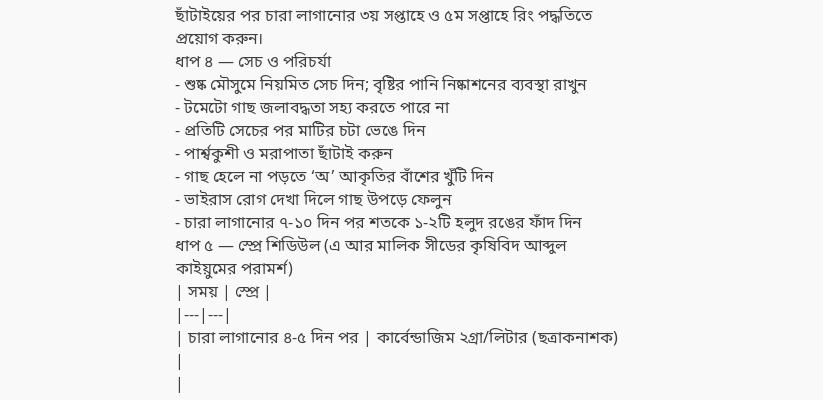ছাঁটাইয়ের পর চারা লাগানোর ৩য় সপ্তাহে ও ৫ম সপ্তাহে রিং পদ্ধতিতে প্রয়োগ করুন।
ধাপ ৪ — সেচ ও পরিচর্যা
- শুষ্ক মৌসুমে নিয়মিত সেচ দিন; বৃষ্টির পানি নিষ্কাশনের ব্যবস্থা রাখুন
- টমেটো গাছ জলাবদ্ধতা সহ্য করতে পারে না
- প্রতিটি সেচের পর মাটির চটা ভেঙে দিন
- পার্শ্বকুশী ও মরাপাতা ছাঁটাই করুন
- গাছ হেলে না পড়তে ‘অ’ আকৃতির বাঁশের খুঁটি দিন
- ভাইরাস রোগ দেখা দিলে গাছ উপড়ে ফেলুন
- চারা লাগানোর ৭-১০ দিন পর শতকে ১-২টি হলুদ রঙের ফাঁদ দিন
ধাপ ৫ — স্প্রে শিডিউল (এ আর মালিক সীডের কৃষিবিদ আব্দুল কাইয়ুমের পরামর্শ)
| সময় | স্প্রে |
|---|---|
| চারা লাগানোর ৪-৫ দিন পর | কার্বেন্ডাজিম ২গ্রা/লিটার (ছত্রাকনাশক) |
|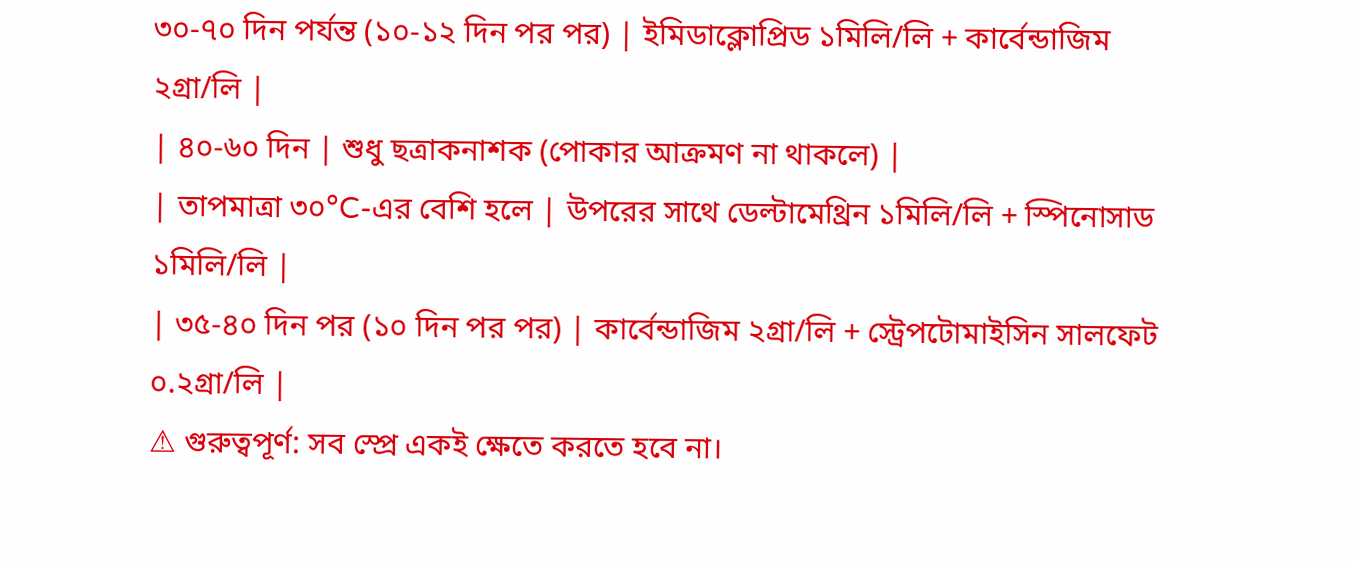৩০-৭০ দিন পর্যন্ত (১০-১২ দিন পর পর) | ইমিডাক্লোপ্রিড ১মিলি/লি + কার্বেন্ডাজিম ২গ্রা/লি |
| ৪০-৬০ দিন | শুধু ছত্রাকনাশক (পোকার আক্রমণ না থাকলে) |
| তাপমাত্রা ৩০°C-এর বেশি হলে | উপরের সাথে ডেল্টামেথ্রিন ১মিলি/লি + স্পিনোসাড ১মিলি/লি |
| ৩৫-৪০ দিন পর (১০ দিন পর পর) | কার্বেন্ডাজিম ২গ্রা/লি + স্ট্রেপটোমাইসিন সালফেট ০.২গ্রা/লি |
⚠ গুরুত্বপূর্ণ: সব স্প্রে একই ক্ষেতে করতে হবে না।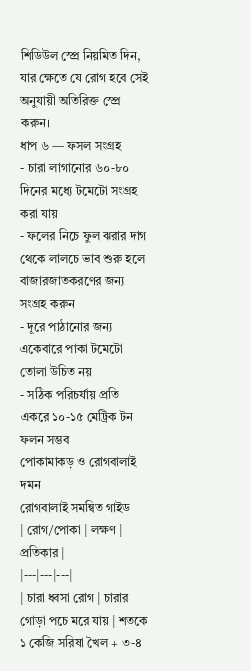শিডিউল স্প্রে নিয়মিত দিন, যার ক্ষেতে যে রোগ হবে সেই অনুযায়ী অতিরিক্ত স্প্রে করুন।
ধাপ ৬ — ফসল সংগ্রহ
- চারা লাগানোর ৬০-৮০ দিনের মধ্যে টমেটো সংগ্রহ করা যায়
- ফলের নিচে ফুল ঝরার দাগ থেকে লালচে ভাব শুরু হলে বাজারজাতকরণের জন্য সংগ্রহ করুন
- দূরে পাঠানোর জন্য একেবারে পাকা টমেটো তোলা উচিত নয়
- সঠিক পরিচর্যায় প্রতি একরে ১০-১৫ মেট্রিক টন ফলন সম্ভব
পোকামাকড় ও রোগবালাই দমন
রোগবালাই সমন্বিত গাইড
| রোগ/পোকা | লক্ষণ | প্রতিকার |
|---|---|---|
| চারা ধ্বসা রোগ | চারার গোড়া পচে মরে যায় | শতকে ১ কেজি সরিষা খৈল + ৩-৪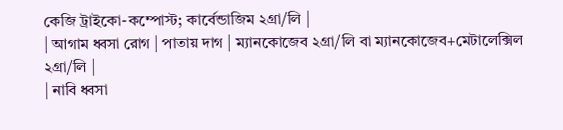কেজি ট্রাইকো-কম্পোস্ট; কার্বেন্ডাজিম ২গ্রা/লি |
| আগাম ধ্বসা রোগ | পাতায় দাগ | ম্যানকোজেব ২গ্রা/লি বা ম্যানকোজেব+মেটালেক্সিল ২গ্রা/লি |
| নাবি ধ্বসা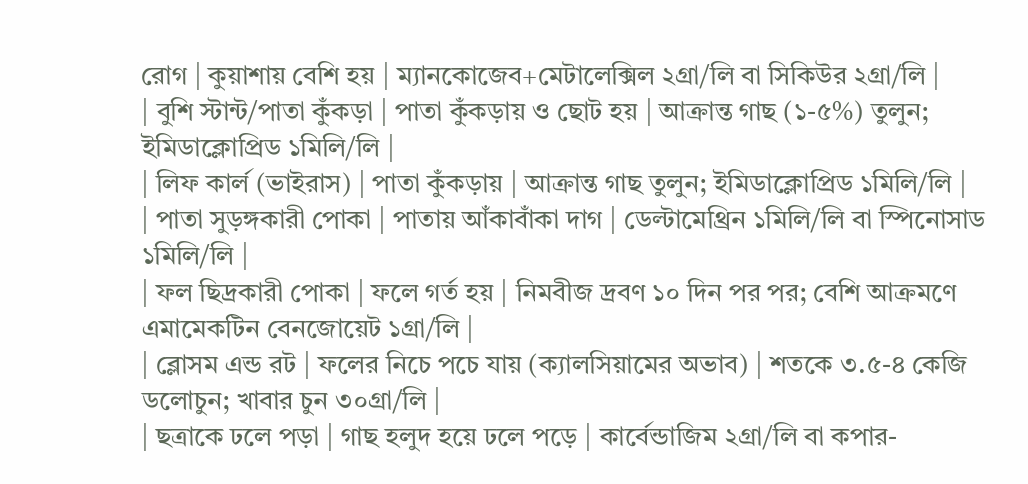রোগ | কুয়াশায় বেশি হয় | ম্যানকোজেব+মেটালেক্সিল ২গ্রা/লি বা সিকিউর ২গ্রা/লি |
| বুশি স্টান্ট/পাতা কুঁকড়া | পাতা কুঁকড়ায় ও ছোট হয় | আক্রান্ত গাছ (১-৫%) তুলুন; ইমিডাক্লোপ্রিড ১মিলি/লি |
| লিফ কার্ল (ভাইরাস) | পাতা কুঁকড়ায় | আক্রান্ত গাছ তুলুন; ইমিডাক্লোপ্রিড ১মিলি/লি |
| পাতা সুড়ঙ্গকারী পোকা | পাতায় আঁকাবাঁকা দাগ | ডেল্টামেথ্রিন ১মিলি/লি বা স্পিনোসাড ১মিলি/লি |
| ফল ছিদ্রকারী পোকা | ফলে গর্ত হয় | নিমবীজ দ্রবণ ১০ দিন পর পর; বেশি আক্রমণে এমামেকটিন বেনজোয়েট ১গ্রা/লি |
| ব্লোসম এন্ড রট | ফলের নিচে পচে যায় (ক্যালসিয়ামের অভাব) | শতকে ৩.৫-৪ কেজি ডলোচুন; খাবার চুন ৩০গ্রা/লি |
| ছত্রাকে ঢলে পড়া | গাছ হলুদ হয়ে ঢলে পড়ে | কার্বেন্ডাজিম ২গ্রা/লি বা কপার-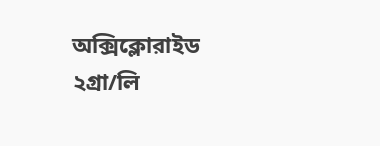অক্সিক্লোরাইড ২গ্রা/লি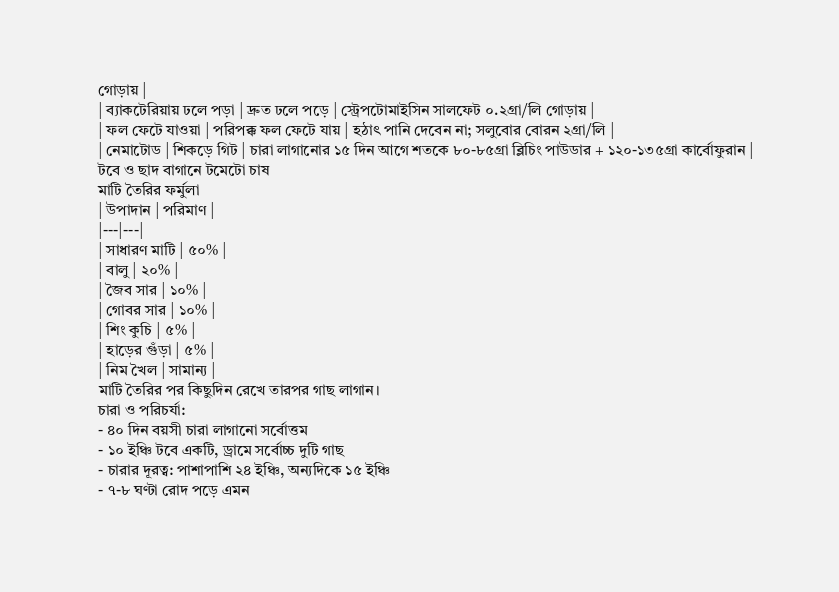গোড়ায় |
| ব্যাকটেরিয়ায় ঢলে পড়া | দ্রুত ঢলে পড়ে | স্ট্রেপটোমাইসিন সালফেট ০.২গ্রা/লি গোড়ায় |
| ফল ফেটে যাওয়া | পরিপক্ক ফল ফেটে যায় | হঠাৎ পানি দেবেন না; সলুবোর বোরন ২গ্রা/লি |
| নেমাটোড | শিকড়ে গিট | চারা লাগানোর ১৫ দিন আগে শতকে ৮০-৮৫গ্রা ব্লিচিং পাউডার + ১২০-১৩৫গ্রা কার্বোফুরান |
টবে ও ছাদ বাগানে টমেটো চাষ
মাটি তৈরির ফর্মুলা
| উপাদান | পরিমাণ |
|---|---|
| সাধারণ মাটি | ৫০% |
| বালু | ২০% |
| জৈব সার | ১০% |
| গোবর সার | ১০% |
| শিং কুচি | ৫% |
| হাড়ের গুঁড়া | ৫% |
| নিম খৈল | সামান্য |
মাটি তৈরির পর কিছুদিন রেখে তারপর গাছ লাগান।
চারা ও পরিচর্যা:
- ৪০ দিন বয়সী চারা লাগানো সর্বোত্তম
- ১০ ইঞ্চি টবে একটি, ড্রামে সর্বোচ্চ দুটি গাছ
- চারার দূরত্ব: পাশাপাশি ২৪ ইঞ্চি, অন্যদিকে ১৫ ইঞ্চি
- ৭-৮ ঘণ্টা রোদ পড়ে এমন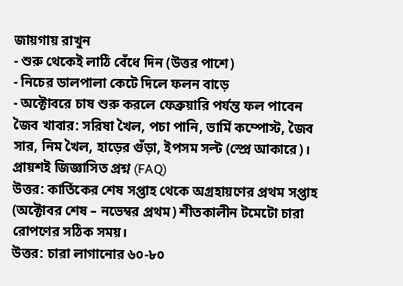জায়গায় রাখুন
- শুরু থেকেই লাঠি বেঁধে দিন (উত্তর পাশে)
- নিচের ডালপালা কেটে দিলে ফলন বাড়ে
- অক্টোবরে চাষ শুরু করলে ফেব্রুয়ারি পর্যন্ত ফল পাবেন
জৈব খাবার: সরিষা খৈল, পচা পানি, ভার্মি কম্পোস্ট, জৈব সার, নিম খৈল, হাড়ের গুঁড়া, ইপসম সল্ট (স্প্রে আকারে)।
প্রায়শই জিজ্ঞাসিত প্রশ্ন (FAQ)
উত্তর: কার্তিকের শেষ সপ্তাহ থেকে অগ্রহায়ণের প্রথম সপ্তাহ (অক্টোবর শেষ – নভেম্বর প্রথম) শীতকালীন টমেটো চারা রোপণের সঠিক সময়।
উত্তর: চারা লাগানোর ৬০-৮০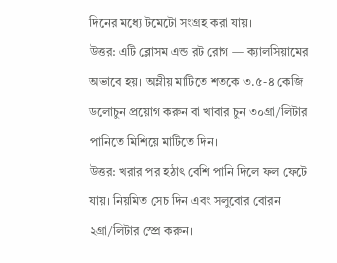দিনের মধ্যে টমেটো সংগ্রহ করা যায়।
উত্তর: এটি ব্লোসম এন্ড রট রোগ — ক্যালসিয়ামের অভাবে হয়। অম্লীয় মাটিতে শতকে ৩.৫-৪ কেজি ডলোচুন প্রয়োগ করুন বা খাবার চুন ৩০গ্রা/লিটার পানিতে মিশিয়ে মাটিতে দিন।
উত্তর: খরার পর হঠাৎ বেশি পানি দিলে ফল ফেটে যায়। নিয়মিত সেচ দিন এবং সলুবোর বোরন ২গ্রা/লিটার স্প্রে করুন।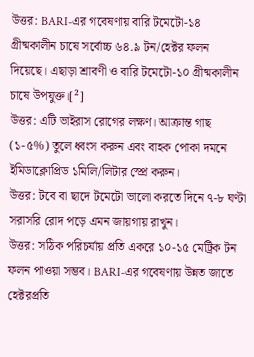উত্তর: BARI-এর গবেষণায় বারি টমেটো-১৪ গ্রীষ্মকালীন চাষে সর্বোচ্চ ৬৪.৯ টন/হেক্টর ফলন দিয়েছে। এছাড়া শ্রাবণী ও বারি টমেটো-১০ গ্রীষ্মকালীন চাষে উপযুক্ত।[²]
উত্তর: এটি ভাইরাস রোগের লক্ষণ। আক্রান্ত গাছ (১-৫%) তুলে ধ্বংস করুন এবং বাহক পোকা দমনে ইমিডাক্লোপ্রিড ১মিলি/লিটার স্প্রে করুন।
উত্তর: টবে বা ছাদে টমেটো ভালো করতে দিনে ৭-৮ ঘণ্টা সরাসরি রোদ পড়ে এমন জায়গায় রাখুন।
উত্তর: সঠিক পরিচর্যায় প্রতি একরে ১০-১৫ মেট্রিক টন ফলন পাওয়া সম্ভব। BARI-এর গবেষণায় উন্নত জাতে হেক্টরপ্রতি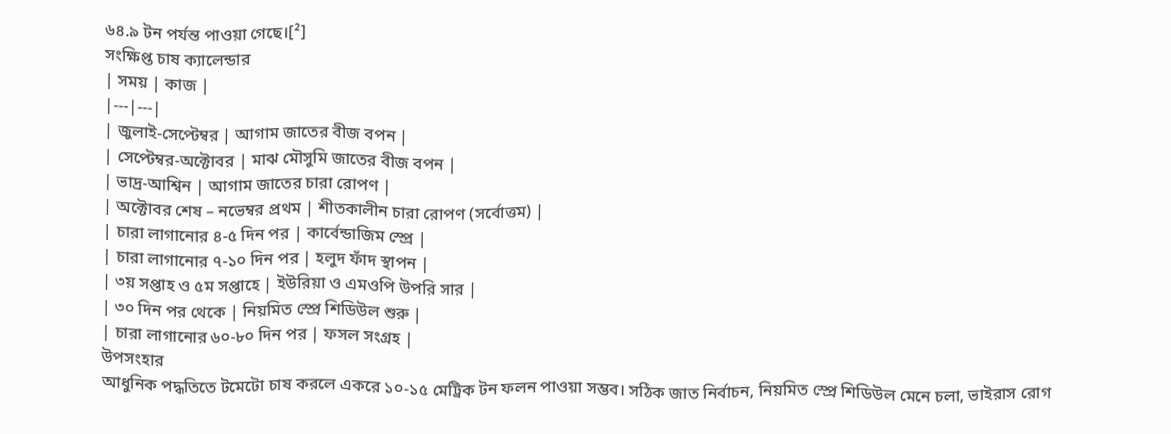৬৪.৯ টন পর্যন্ত পাওয়া গেছে।[²]
সংক্ষিপ্ত চাষ ক্যালেন্ডার
| সময় | কাজ |
|---|---|
| জুলাই-সেপ্টেম্বর | আগাম জাতের বীজ বপন |
| সেপ্টেম্বর-অক্টোবর | মাঝ মৌসুমি জাতের বীজ বপন |
| ভাদ্র-আশ্বিন | আগাম জাতের চারা রোপণ |
| অক্টোবর শেষ – নভেম্বর প্রথম | শীতকালীন চারা রোপণ (সর্বোত্তম) |
| চারা লাগানোর ৪-৫ দিন পর | কার্বেন্ডাজিম স্প্রে |
| চারা লাগানোর ৭-১০ দিন পর | হলুদ ফাঁদ স্থাপন |
| ৩য় সপ্তাহ ও ৫ম সপ্তাহে | ইউরিয়া ও এমওপি উপরি সার |
| ৩০ দিন পর থেকে | নিয়মিত স্প্রে শিডিউল শুরু |
| চারা লাগানোর ৬০-৮০ দিন পর | ফসল সংগ্রহ |
উপসংহার
আধুনিক পদ্ধতিতে টমেটো চাষ করলে একরে ১০-১৫ মেট্রিক টন ফলন পাওয়া সম্ভব। সঠিক জাত নির্বাচন, নিয়মিত স্প্রে শিডিউল মেনে চলা, ভাইরাস রোগ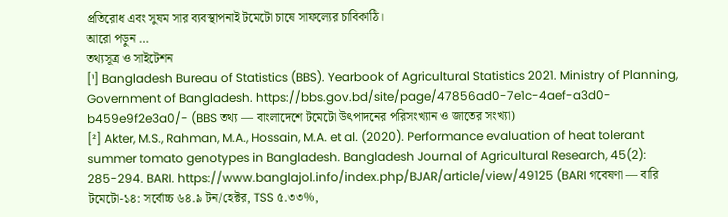প্রতিরোধ এবং সুষম সার ব্যবস্থাপনাই টমেটো চাষে সাফল্যের চাবিকাঠি।
আরো পড়ুন …
তথ্যসূত্র ও সাইটেশন
[¹] Bangladesh Bureau of Statistics (BBS). Yearbook of Agricultural Statistics 2021. Ministry of Planning, Government of Bangladesh. https://bbs.gov.bd/site/page/47856ad0-7e1c-4aef-a3d0-b459e9f2e3a0/- (BBS তথ্য — বাংলাদেশে টমেটো উৎপাদনের পরিসংখ্যান ও জাতের সংখ্যা)
[²] Akter, M.S., Rahman, M.A., Hossain, M.A. et al. (2020). Performance evaluation of heat tolerant summer tomato genotypes in Bangladesh. Bangladesh Journal of Agricultural Research, 45(2): 285-294. BARI. https://www.banglajol.info/index.php/BJAR/article/view/49125 (BARI গবেষণা — বারি টমেটো-১৪: সর্বোচ্চ ৬৪.৯ টন/হেক্টর, TSS ৫.৩৩%,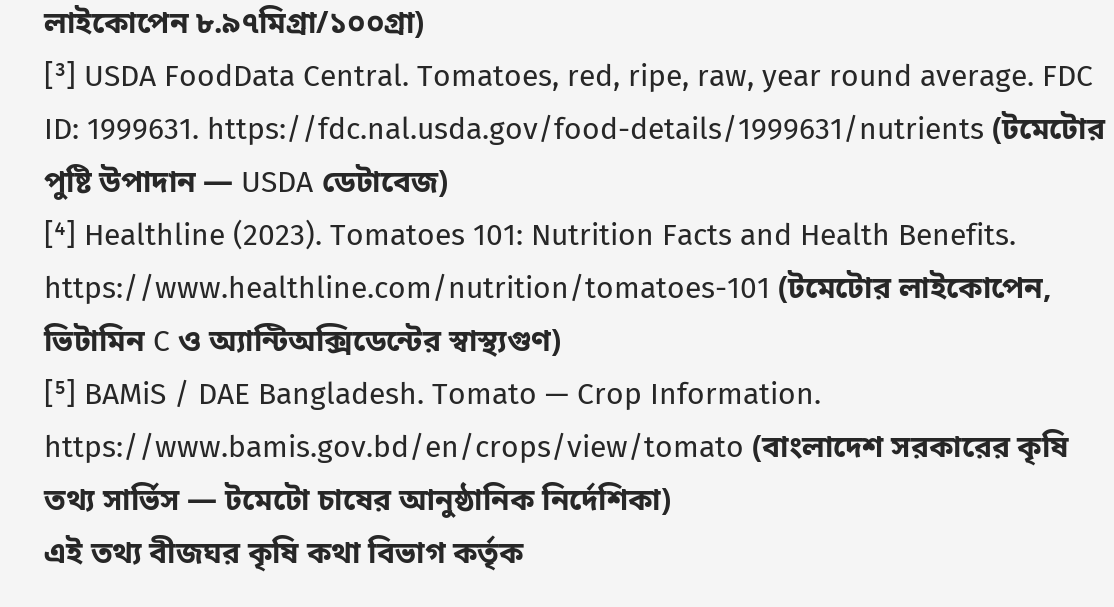লাইকোপেন ৮.৯৭মিগ্রা/১০০গ্রা)
[³] USDA FoodData Central. Tomatoes, red, ripe, raw, year round average. FDC ID: 1999631. https://fdc.nal.usda.gov/food-details/1999631/nutrients (টমেটোর পুষ্টি উপাদান — USDA ডেটাবেজ)
[⁴] Healthline (2023). Tomatoes 101: Nutrition Facts and Health Benefits. https://www.healthline.com/nutrition/tomatoes-101 (টমেটোর লাইকোপেন, ভিটামিন C ও অ্যান্টিঅক্সিডেন্টের স্বাস্থ্যগুণ)
[⁵] BAMiS / DAE Bangladesh. Tomato — Crop Information. https://www.bamis.gov.bd/en/crops/view/tomato (বাংলাদেশ সরকারের কৃষি তথ্য সার্ভিস — টমেটো চাষের আনুষ্ঠানিক নির্দেশিকা)
এই তথ্য বীজঘর কৃষি কথা বিভাগ কর্তৃক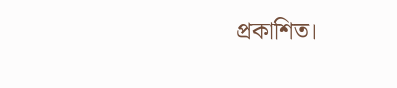প্রকাশিত।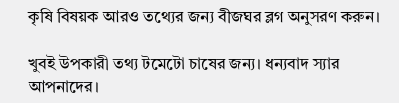কৃষি বিষয়ক আরও তথ্যের জন্য বীজঘর ব্লগ অনুসরণ করুন।

খুবই উপকারী তথ্য টমেটো চাষের জন্য। ধন্যবাদ স্যার আপনাদের।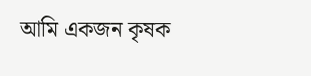আমি একজন কৃষক